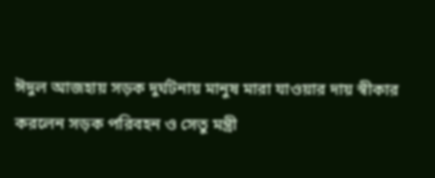ঈদুল আজহায় সড়ক দুর্ঘটনায় মানুষ মারা যাওয়ার দায় স্বীকার করলেন সড়ক পরিবহন ও সেতু মন্ত্রী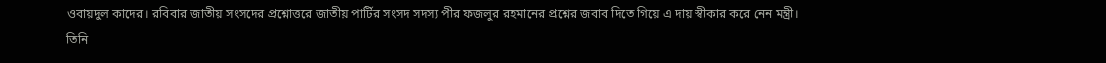ওবায়দুল কাদের। রবিবার জাতীয় সংসদের প্রশ্নোত্তরে জাতীয় পার্টির সংসদ সদস্য পীর ফজলুর রহমানের প্রশ্নের জবাব দিতে গিয়ে এ দায় স্বীকার করে নেন মন্ত্রী।
তিনি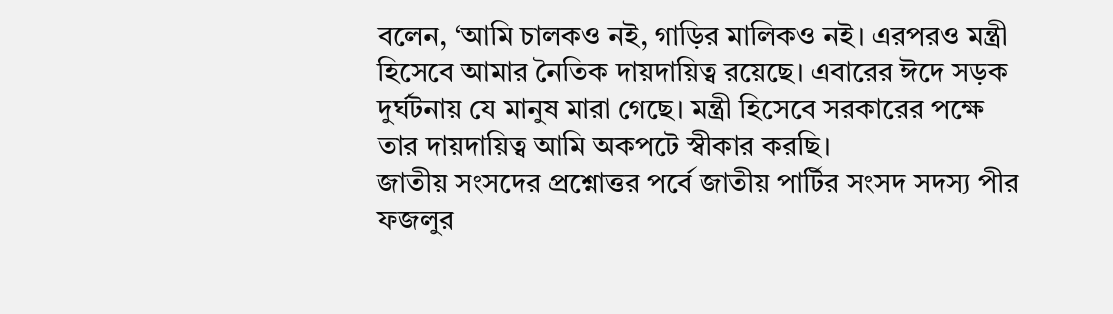বলেন, ‘আমি চালকও নই, গাড়ির মালিকও নই। এরপরও মন্ত্রী হিসেবে আমার নৈতিক দায়দায়িত্ব রয়েছে। এবারের ঈদে সড়ক দুর্ঘটনায় যে মানুষ মারা গেছে। মন্ত্রী হিসেবে সরকারের পক্ষে তার দায়দায়িত্ব আমি অকপটে স্বীকার করছি।
জাতীয় সংসদের প্রশ্নোত্তর পর্বে জাতীয় পার্টির সংসদ সদস্য পীর ফজলুর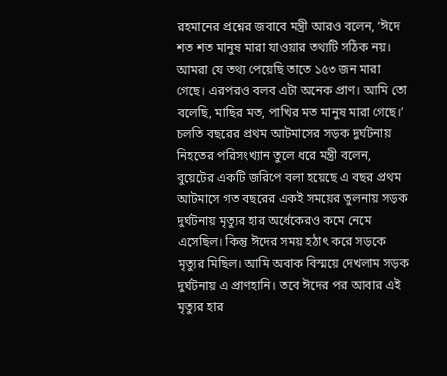রহমানের প্রশ্নের জবাবে মন্ত্রী আরও বলেন, ‘ঈদে শত শত মানুষ মারা যাওয়ার তথ্যটি সঠিক নয়। আমরা যে তথ্য পেয়েছি তাতে ১৫৩ জন মারা গেছে। এরপরও বলব এটা অনেক প্রাণ। আমি তো বলেছি, মাছির মত, পাখির মত মানুষ মারা গেছে।’
চলতি বছরের প্রথম আটমাসের সড়ক দুর্ঘটনায় নিহতের পরিসংখ্যান তুলে ধরে মন্ত্রী বলেন, বুয়েটের একটি জরিপে বলা হয়েছে এ বছর প্রথম আটমাসে গত বছরের একই সময়ের তুলনায় সড়ক দুর্ঘটনায় মৃত্যুর হার অর্ধেকেরও কমে নেমে এসেছিল। কিন্তু ঈদের সময় হঠাৎ করে সড়কে মৃত্যুর মিছিল। আমি অবাক বিস্ময়ে দেখলাম সড়ক দুর্ঘটনায় এ প্রাণহানি। তবে ঈদের পর আবার এই মৃত্যুর হার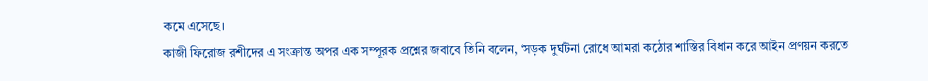কমে এসেছে।
কাজী ফিরোজ রশীদের এ সংক্রান্ত অপর এক সম্পূরক প্রশ্নের জবাবে তিনি বলেন, ‘সড়ক দুর্ঘটনা রোধে আমরা কঠোর শাস্তির বিধান করে আইন প্রণয়ন করতে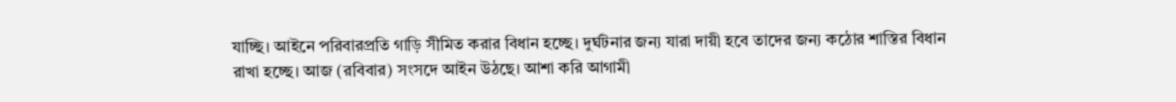যাচ্ছি। আইনে পরিবারপ্রতি গাড়ি সীমিত করার বিধান হচ্ছে। দুর্ঘটনার জন্য যারা দায়ী হবে তাদের জন্য কঠোর শাস্তির বিধান রাখা হচ্ছে। আজ (রবিবার) সংসদে আইন উঠছে। আশা করি আগামী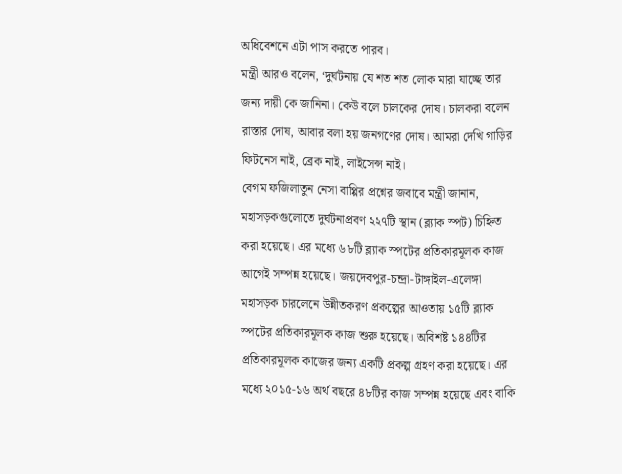অধিবেশনে এটা পাস করতে পারব।
মন্ত্রী আরও বলেন, ‘দুর্ঘটনায় যে শত শত লোক মারা যাচ্ছে তার জন্য দায়ী কে জানিনা। কেউ বলে চালকের দোষ। চালকরা বলেন রাস্তার দোষ, আবার বলা হয় জনগণের দোষ। আমরা দেখি গাড়ির ফিটনেস নাই, ব্রেক নাই, লাইসেন্স নাই।
বেগম ফজিলাতুন নেসা বাপ্পির প্রশ্নের জবাবে মন্ত্রী জানান, মহাসড়কগুলোতে দুর্ঘটনাপ্রবণ ২২৭টি স্থান (ব্ল্যাক স্পট) চিহ্নিত করা হয়েছে। এর মধ্যে ৬৮টি ব্ল্যাক স্পটের প্রতিকারমূলক কাজ আগেই সম্পন্ন হয়েছে। জয়দেবপুর-চন্দ্রা-টাঙ্গাইল-এলেঙ্গা মহাসড়ক চারলেনে উন্নীতকরণ প্রকল্পের আওতায় ১৫টি ব্ল্যাক স্পটের প্রতিকারমূলক কাজ শুরু হয়েছে। অবিশষ্ট ১৪৪টির প্রতিকারমূলক কাজের জন্য একটি প্রকল্প গ্রহণ করা হয়েছে। এর মধ্যে ২০১৫-১৬ অর্থ বছরে ৪৮টির কাজ সম্পন্ন হয়েছে এবং বাকি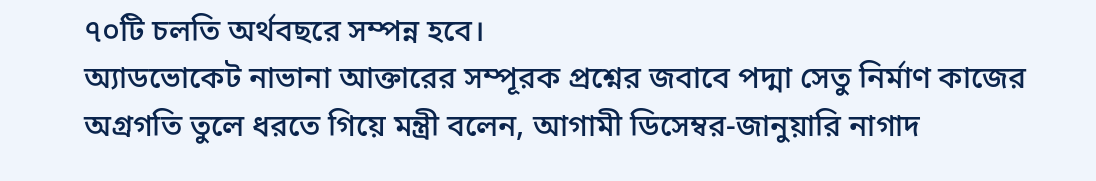৭০টি চলতি অর্থবছরে সম্পন্ন হবে।
অ্যাডভোকেট নাভানা আক্তারের সম্পূরক প্রশ্নের জবাবে পদ্মা সেতু নির্মাণ কাজের অগ্রগতি তুলে ধরতে গিয়ে মন্ত্রী বলেন, আগামী ডিসেম্বর-জানুয়ারি নাগাদ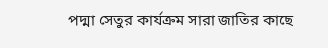পদ্মা সেতুর কার্যক্রম সারা জাতির কাছে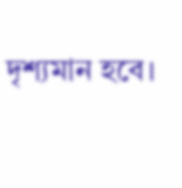দৃশ্যমান হবে।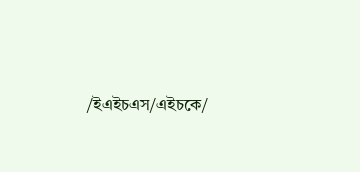/ইএইচএস/এইচকে/